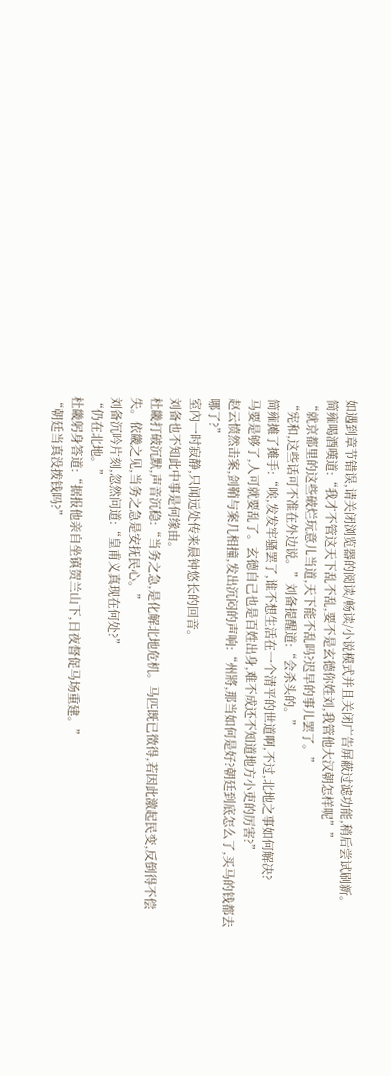如遇到章节错误,请关闭浏览器的阅读/畅读/小说模式并且关闭广告屏蔽过滤功能,稍后尝试刷新。
简雍喝酒嘆道:“我才不管这天下乱不乱,要不是玄德你姓刘,我管他大汉朝怎样呢””
“就京都里的这些破烂玩意儿当道,天下能不乱吗?迟早的事儿罢了。”
“宪和,这些话可不准在外边说。”刘备提醒道:“会杀头的。”
简雍摊了摊手:“唉,发发牢骚罢了,谁不想生活在一个清平的世道啊,不过,北地之事如何解决?
马要是够了,人可就要乱了。玄德自己也是百姓出身,难不成还不知道地方小吏的厉害?”
赵云愤然击案,剑鞘与案几相撞,发出沉闷的声响:“州將,那当如何是好?朝廷到底怎么了,买马的钱都去哪了?”
室內一时寂静,只闻远处传来晨钟悠长的回音。
刘备也不知此中事是何缘由。
杜畿打破沉默,声音沉稳:“当务之急,是化解北地危机。马匹既已徵得,若因此激起民变,反倒得不偿失。依畿之见,当务之急是安抚民心。”
刘备沉吟片刻,忽然问道:“皇甫义真现在何处?”
“仍在北地。”
杜畿躬身答道:“据报他亲自坐镇贺兰山下,日夜督促马场重建。”
“朝廷当真没拨钱吗?”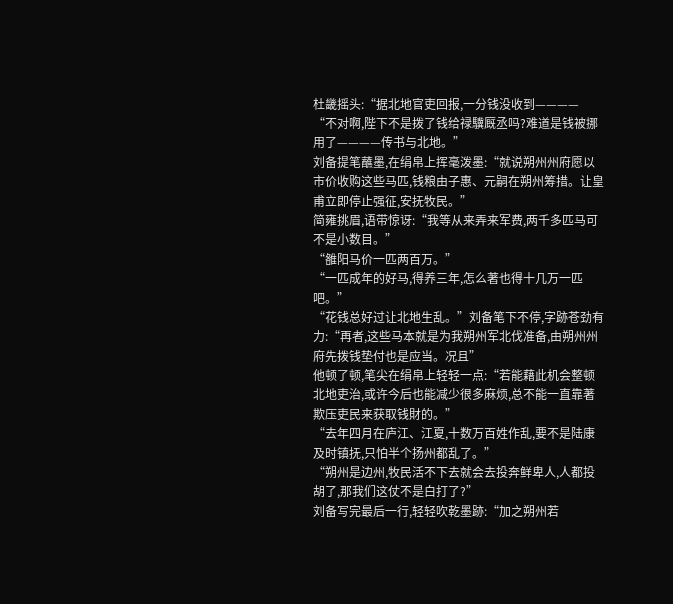杜畿摇头:“据北地官吏回报,一分钱没收到————
“不对啊,陛下不是拨了钱给禄驥厩丞吗?难道是钱被挪用了————传书与北地。”
刘备提笔蘸墨,在绢帛上挥毫泼墨:“就说朔州州府愿以市价收购这些马匹,钱粮由子惠、元嗣在朔州筹措。让皇甫立即停止强征,安抚牧民。”
简雍挑眉,语带惊讶:“我等从来弄来军费,两千多匹马可不是小数目。”
“雒阳马价一匹两百万。”
“一匹成年的好马,得养三年,怎么著也得十几万一匹吧。”
“花钱总好过让北地生乱。”刘备笔下不停,字跡苍劲有力:“再者,这些马本就是为我朔州军北伐准备,由朔州州府先拨钱垫付也是应当。况且”
他顿了顿,笔尖在绢帛上轻轻一点:“若能藉此机会整顿北地吏治,或许今后也能减少很多麻烦,总不能一直靠著欺压吏民来获取钱財的。”
“去年四月在庐江、江夏,十数万百姓作乱,要不是陆康及时镇抚,只怕半个扬州都乱了。”
“朔州是边州,牧民活不下去就会去投奔鲜卑人,人都投胡了,那我们这仗不是白打了?”
刘备写完最后一行,轻轻吹乾墨跡:“加之朔州若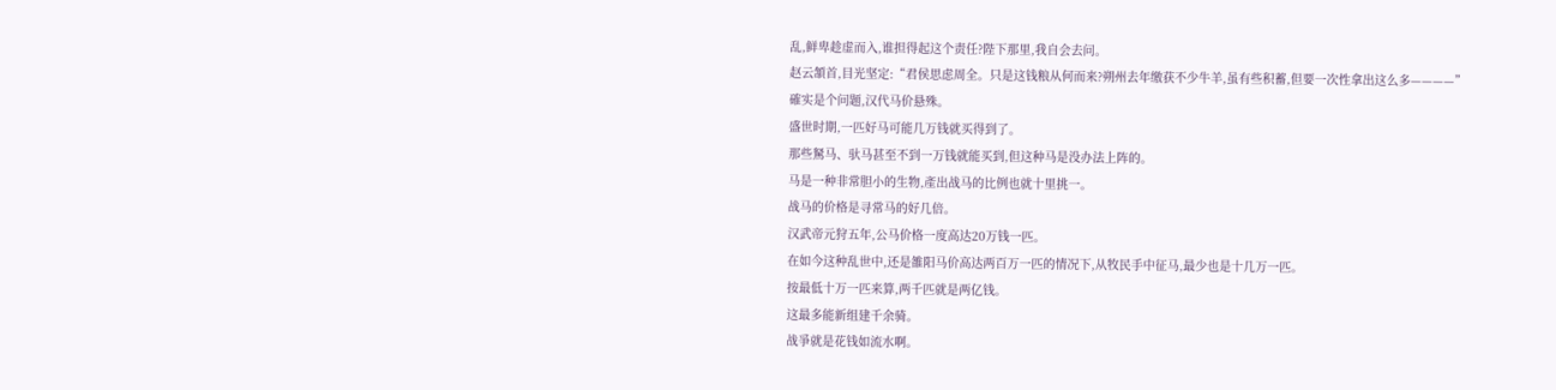乱,鲜卑趁虚而入,谁担得起这个责任?陛下那里,我自会去问。
赵云頷首,目光坚定:“君侯思虑周全。只是这钱粮从何而来?朔州去年缴获不少牛羊,虽有些积蓄,但要一次性拿出这么多————”
確实是个问题,汉代马价悬殊。
盛世时期,一匹好马可能几万钱就买得到了。
那些駑马、驮马甚至不到一万钱就能买到,但这种马是没办法上阵的。
马是一种非常胆小的生物,產出战马的比例也就十里挑一。
战马的价格是寻常马的好几倍。
汉武帝元狩五年,公马价格一度高达20万钱一匹。
在如今这种乱世中,还是雒阳马价高达两百万一匹的情况下,从牧民手中征马,最少也是十几万一匹。
按最低十万一匹来算,两千匹就是两亿钱。
这最多能新组建千余骑。
战爭就是花钱如流水啊。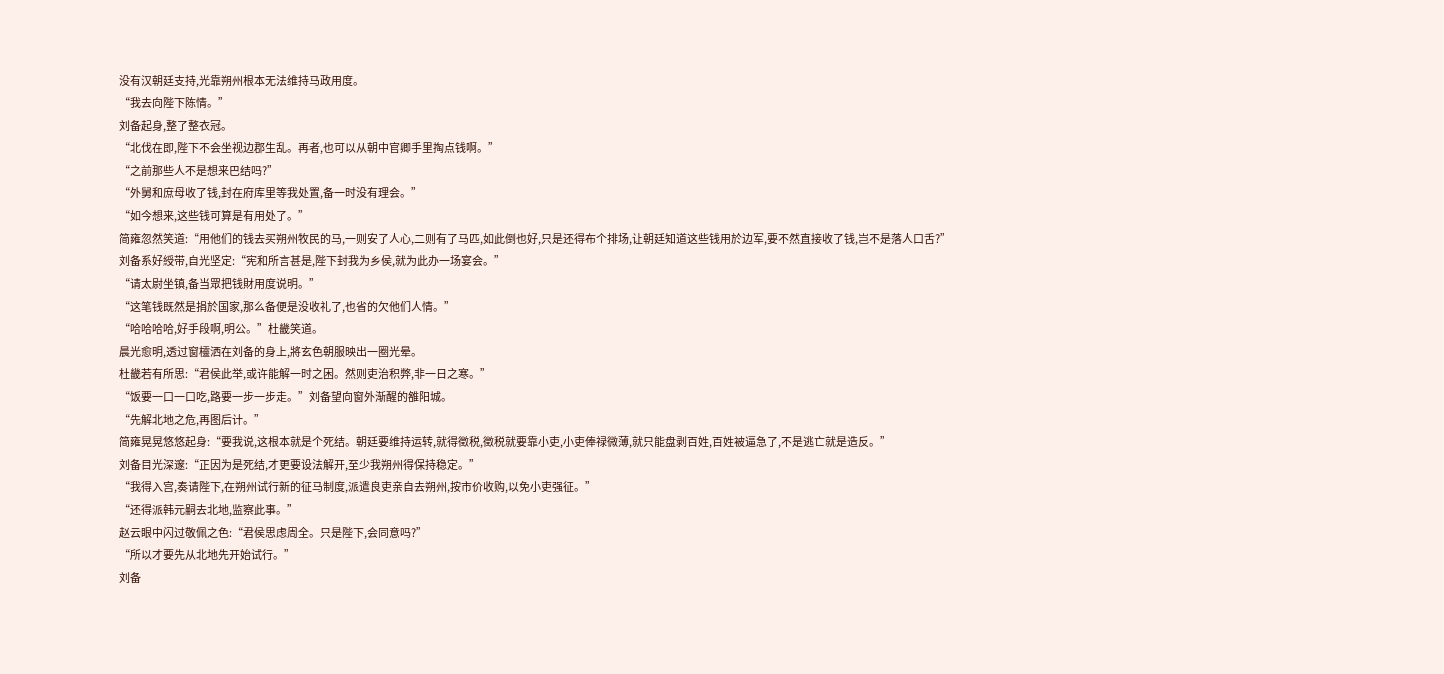没有汉朝廷支持,光靠朔州根本无法维持马政用度。
“我去向陛下陈情。”
刘备起身,整了整衣冠。
“北伐在即,陛下不会坐视边郡生乱。再者,也可以从朝中官卿手里掏点钱啊。”
“之前那些人不是想来巴结吗?”
“外舅和庶母收了钱,封在府库里等我处置,备一时没有理会。”
“如今想来,这些钱可算是有用处了。”
简雍忽然笑道:“用他们的钱去买朔州牧民的马,一则安了人心,二则有了马匹,如此倒也好,只是还得布个排场,让朝廷知道这些钱用於边军,要不然直接收了钱,岂不是落人口舌?”
刘备系好綬带,自光坚定:“宪和所言甚是,陛下封我为乡侯,就为此办一场宴会。”
“请太尉坐镇,备当眾把钱財用度说明。”
“这笔钱既然是捐於国家,那么备便是没收礼了,也省的欠他们人情。”
“哈哈哈哈,好手段啊,明公。”杜畿笑道。
晨光愈明,透过窗欞洒在刘备的身上,將玄色朝服映出一圈光晕。
杜畿若有所思:“君侯此举,或许能解一时之困。然则吏治积弊,非一日之寒。”
“饭要一口一口吃,路要一步一步走。”刘备望向窗外渐醒的雒阳城。
“先解北地之危,再图后计。”
简雍晃晃悠悠起身:“要我说,这根本就是个死结。朝廷要维持运转,就得徵税,徵税就要靠小吏,小吏俸禄微薄,就只能盘剥百姓,百姓被逼急了,不是逃亡就是造反。”
刘备目光深邃:“正因为是死结,才更要设法解开,至少我朔州得保持稳定。”
“我得入宫,奏请陛下,在朔州试行新的征马制度,派遣良吏亲自去朔州,按市价收购,以免小吏强征。”
“还得派韩元嗣去北地,监察此事。”
赵云眼中闪过敬佩之色:“君侯思虑周全。只是陛下,会同意吗?”
“所以才要先从北地先开始试行。”
刘备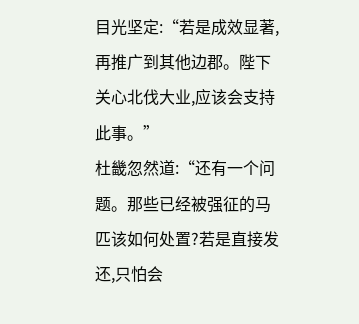目光坚定:“若是成效显著,再推广到其他边郡。陛下关心北伐大业,应该会支持此事。”
杜畿忽然道:“还有一个问题。那些已经被强征的马匹该如何处置?若是直接发还,只怕会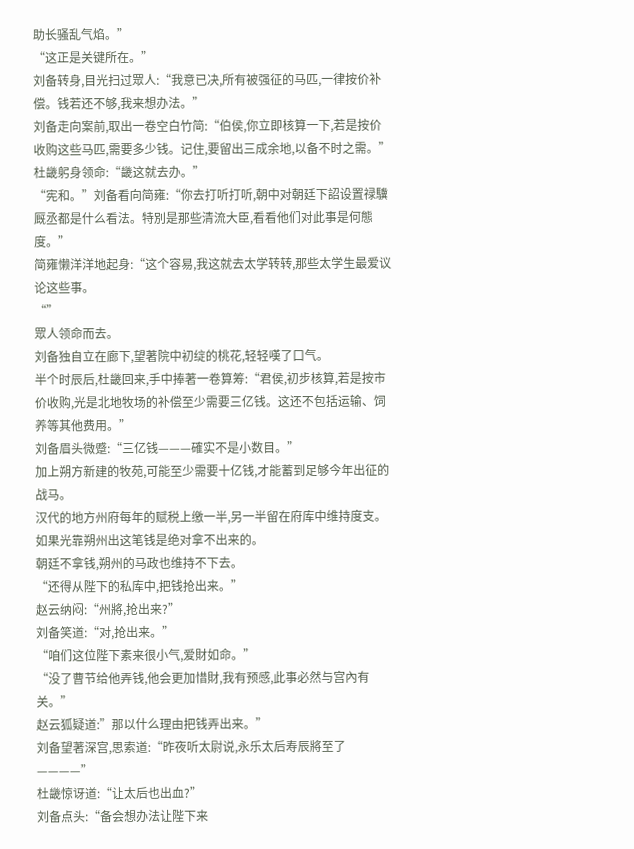助长骚乱气焰。”
“这正是关键所在。”
刘备转身,目光扫过眾人:“我意已决,所有被强征的马匹,一律按价补偿。钱若还不够,我来想办法。”
刘备走向案前,取出一卷空白竹简:“伯侯,你立即核算一下,若是按价收购这些马匹,需要多少钱。记住,要留出三成余地,以备不时之需。”
杜畿躬身领命:“畿这就去办。”
“宪和。”刘备看向简雍:“你去打听打听,朝中对朝廷下詔设置禄驥厩丞都是什么看法。特別是那些清流大臣,看看他们对此事是何態度。”
简雍懒洋洋地起身:“这个容易,我这就去太学转转,那些太学生最爱议论这些事。
“”
眾人领命而去。
刘备独自立在廊下,望著院中初绽的桃花,轻轻嘆了口气。
半个时辰后,杜畿回来,手中捧著一卷算筹:“君侯,初步核算,若是按市价收购,光是北地牧场的补偿至少需要三亿钱。这还不包括运输、饲养等其他费用。”
刘备眉头微蹙:“三亿钱———確实不是小数目。”
加上朔方新建的牧苑,可能至少需要十亿钱,才能蓄到足够今年出征的战马。
汉代的地方州府每年的赋税上缴一半,另一半留在府库中维持度支。
如果光靠朔州出这笔钱是绝对拿不出来的。
朝廷不拿钱,朔州的马政也维持不下去。
“还得从陛下的私库中,把钱抢出来。”
赵云纳闷:“州將,抢出来?”
刘备笑道:“对,抢出来。”
“咱们这位陛下素来很小气,爱財如命。”
“没了曹节给他弄钱,他会更加惜財,我有预感,此事必然与宫內有关。”
赵云狐疑道:”那以什么理由把钱弄出来。”
刘备望著深宫,思索道:“昨夜听太尉说,永乐太后寿辰將至了————”
杜畿惊讶道:“让太后也出血?”
刘备点头:“备会想办法让陛下来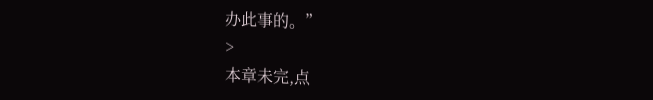办此事的。”
>
本章未完,点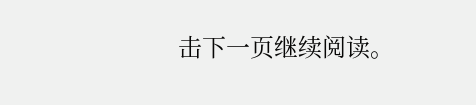击下一页继续阅读。